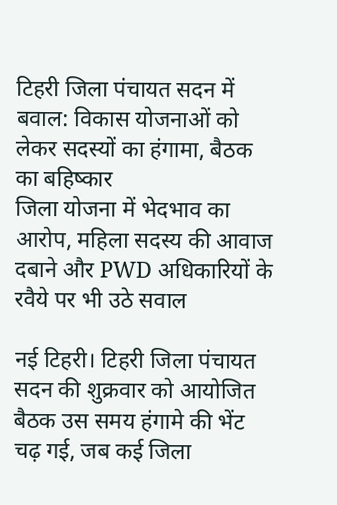टिहरी जिला पंचायत सदन में बवाल: विकास योजनाओं को लेकर सदस्यों का हंगामा, बैठक का बहिष्कार
जिला योजना में भेदभाव का आरोप, महिला सदस्य की आवाज दबाने और PWD अधिकारियों के रवैये पर भी उठे सवाल

नई टिहरी। टिहरी जिला पंचायत सदन की शुक्रवार को आयोजित बैठक उस समय हंगामे की भेंट चढ़ गई, जब कई जिला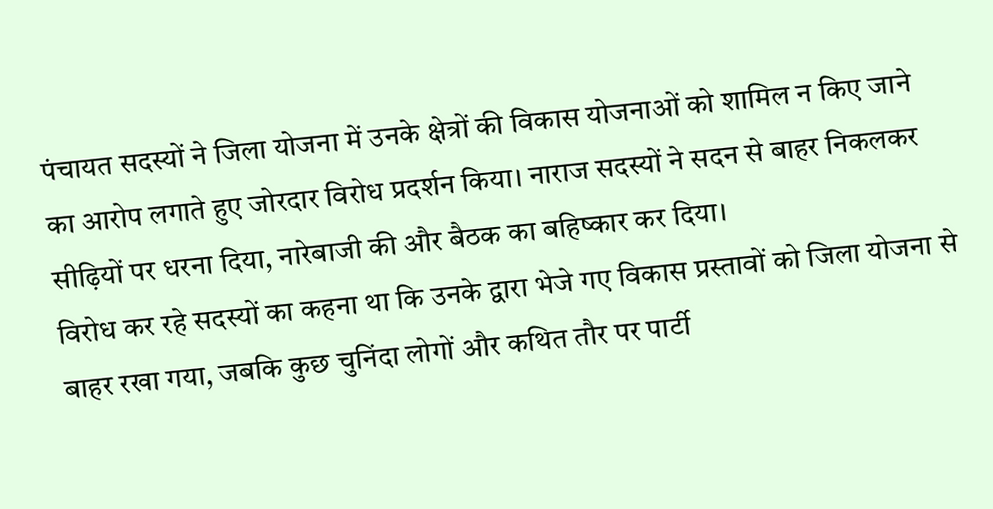पंचायत सदस्यों ने जिला योजना में उनके क्षेत्रों की विकास योजनाओं को शामिल न किए जाने का आरोप लगाते हुए जोरदार विरोध प्रदर्शन किया। नाराज सदस्यों ने सदन से बाहर निकलकर सीढ़ियों पर धरना दिया, नारेबाजी की और बैठक का बहिष्कार कर दिया।
विरोध कर रहे सदस्यों का कहना था कि उनके द्वारा भेजे गए विकास प्रस्तावों को जिला योजना से बाहर रखा गया, जबकि कुछ चुनिंदा लोगों और कथित तौर पर पार्टी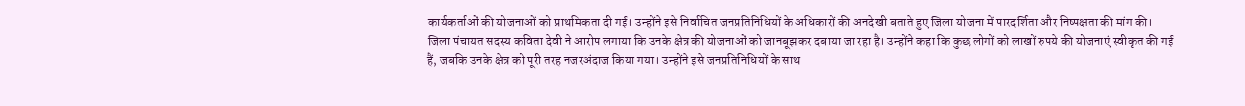कार्यकर्ताओं की योजनाओं को प्राथमिकता दी गई। उन्होंने इसे निर्वाचित जनप्रतिनिधियों के अधिकारों की अनदेखी बताते हुए जिला योजना में पारदर्शिता और निष्पक्षता की मांग की।
जिला पंचायत सदस्य कविता देवी ने आरोप लगाया कि उनके क्षेत्र की योजनाओं को जानबूझकर दबाया जा रहा है। उन्होंने कहा कि कुछ लोगों को लाखों रुपये की योजनाएं स्वीकृत की गई हैं, जबकि उनके क्षेत्र को पूरी तरह नजरअंदाज किया गया। उन्होंने इसे जनप्रतिनिधियों के साथ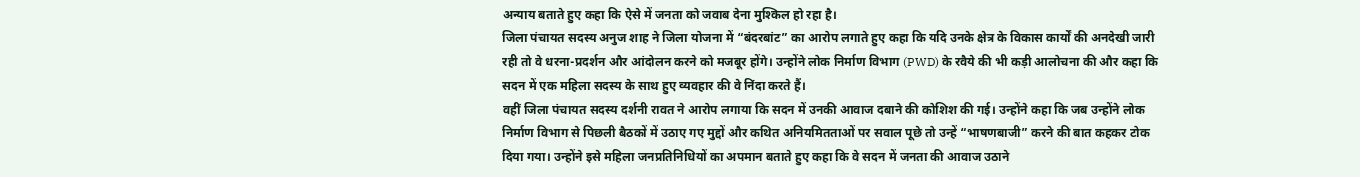अन्याय बताते हुए कहा कि ऐसे में जनता को जवाब देना मुश्किल हो रहा है।
जिला पंचायत सदस्य अनुज शाह ने जिला योजना में “बंदरबांट” का आरोप लगाते हुए कहा कि यदि उनके क्षेत्र के विकास कार्यों की अनदेखी जारी रही तो वे धरना-प्रदर्शन और आंदोलन करने को मजबूर होंगे। उन्होंने लोक निर्माण विभाग (PWD) के रवैये की भी कड़ी आलोचना की और कहा कि सदन में एक महिला सदस्य के साथ हुए व्यवहार की वे निंदा करते हैं।
वहीं जिला पंचायत सदस्य दर्शनी रावत ने आरोप लगाया कि सदन में उनकी आवाज दबाने की कोशिश की गई। उन्होंने कहा कि जब उन्होंने लोक निर्माण विभाग से पिछली बैठकों में उठाए गए मुद्दों और कथित अनियमितताओं पर सवाल पूछे तो उन्हें “भाषणबाजी” करने की बात कहकर टोक दिया गया। उन्होंने इसे महिला जनप्रतिनिधियों का अपमान बताते हुए कहा कि वे सदन में जनता की आवाज उठाने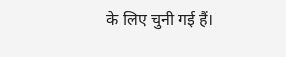के लिए चुनी गई हैं।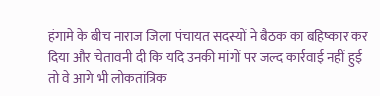हंगामे के बीच नाराज जिला पंचायत सदस्यों ने बैठक का बहिष्कार कर दिया और चेतावनी दी कि यदि उनकी मांगों पर जल्द कार्रवाई नहीं हुई तो वे आगे भी लोकतांत्रिक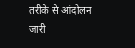तरीके से आंदोलन जारी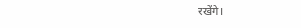रखेंगे।